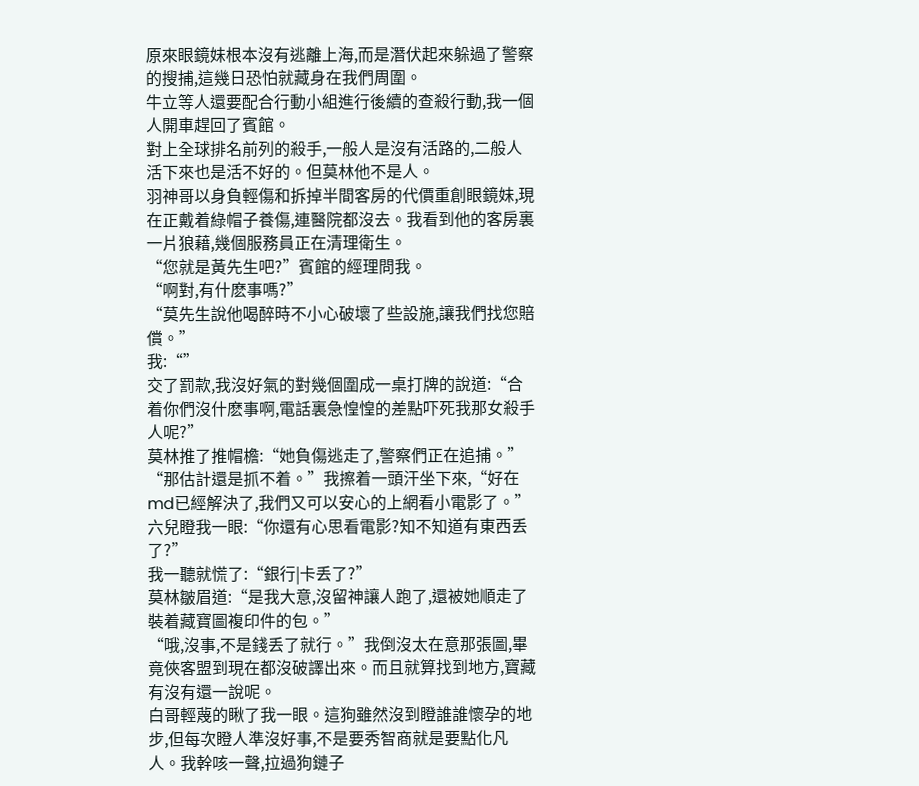原來眼鏡妹根本沒有逃離上海,而是潛伏起來躲過了警察的搜捕,這幾日恐怕就藏身在我們周圍。
牛立等人還要配合行動小組進行後續的查殺行動,我一個人開車趕回了賓館。
對上全球排名前列的殺手,一般人是沒有活路的,二般人活下來也是活不好的。但莫林他不是人。
羽神哥以身負輕傷和拆掉半間客房的代價重創眼鏡妹,現在正戴着綠帽子養傷,連醫院都沒去。我看到他的客房裏一片狼藉,幾個服務員正在清理衛生。
“您就是黃先生吧?”賓館的經理問我。
“啊對,有什麽事嗎?”
“莫先生說他喝醉時不小心破壞了些設施,讓我們找您賠償。”
我:“”
交了罰款,我沒好氣的對幾個圍成一桌打牌的說道:“合着你們沒什麽事啊,電話裏急惶惶的差點吓死我那女殺手人呢?”
莫林推了推帽檐:“她負傷逃走了,警察們正在追捕。”
“那估計還是抓不着。”我擦着一頭汗坐下來,“好在md已經解決了,我們又可以安心的上網看小電影了。”
六兒瞪我一眼:“你還有心思看電影?知不知道有東西丢了?”
我一聽就慌了:“銀行|卡丢了?”
莫林皺眉道:“是我大意,沒留神讓人跑了,還被她順走了裝着藏寶圖複印件的包。”
“哦,沒事,不是錢丢了就行。”我倒沒太在意那張圖,畢竟俠客盟到現在都沒破譯出來。而且就算找到地方,寶藏有沒有還一說呢。
白哥輕蔑的瞅了我一眼。這狗雖然沒到瞪誰誰懷孕的地步,但每次瞪人準沒好事,不是要秀智商就是要點化凡人。我幹咳一聲,拉過狗鏈子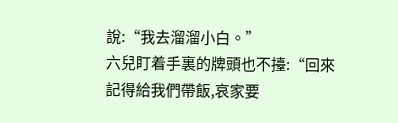說:“我去溜溜小白。”
六兒盯着手裏的牌頭也不擡:“回來記得給我們帶飯,哀家要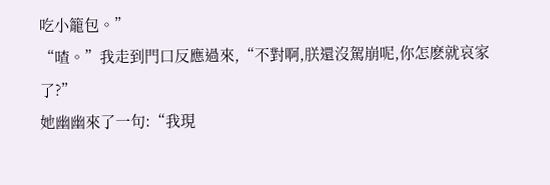吃小籠包。”
“喳。”我走到門口反應過來,“不對啊,朕還沒駕崩呢,你怎麽就哀家了?”
她幽幽來了一句:“我現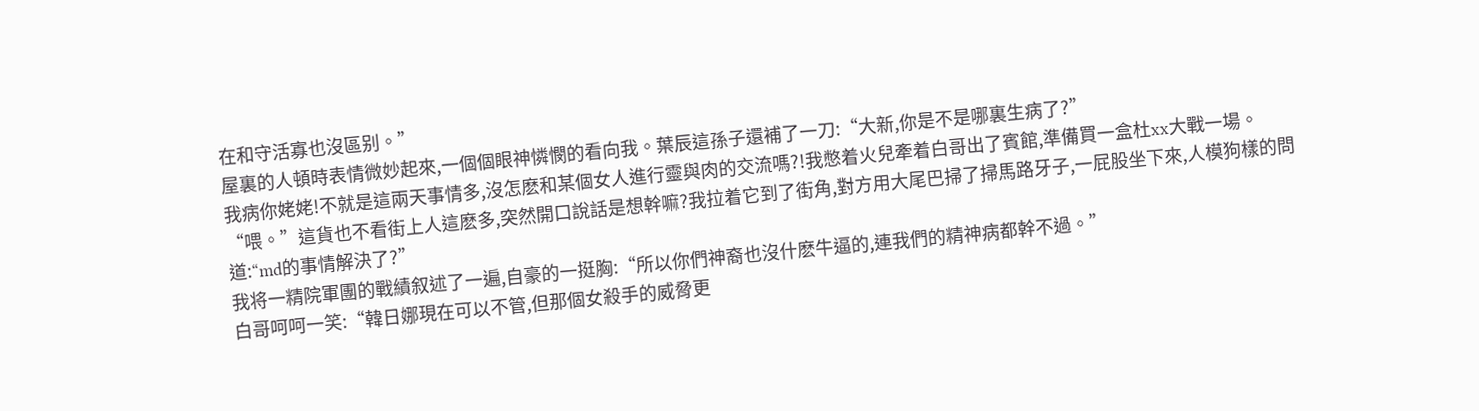在和守活寡也沒區别。”
屋裏的人頓時表情微妙起來,一個個眼神憐憫的看向我。葉辰這孫子還補了一刀:“大新,你是不是哪裏生病了?”
我病你姥姥!不就是這兩天事情多,沒怎麽和某個女人進行靈與肉的交流嗎?!我憋着火兒牽着白哥出了賓館,準備買一盒杜xx大戰一場。
“喂。”這貨也不看街上人這麽多,突然開口說話是想幹嘛?我拉着它到了街角,對方用大尾巴掃了掃馬路牙子,一屁股坐下來,人模狗樣的問道:“md的事情解決了?”
我将一精院軍團的戰績叙述了一遍,自豪的一挺胸:“所以你們神裔也沒什麽牛逼的,連我們的精神病都幹不過。”
白哥呵呵一笑:“韓日娜現在可以不管,但那個女殺手的威脅更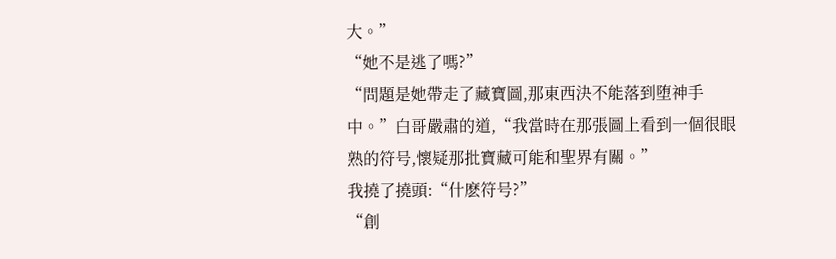大。”
“她不是逃了嗎?”
“問題是她帶走了藏寶圖,那東西決不能落到堕神手中。”白哥嚴肅的道,“我當時在那張圖上看到一個很眼熟的符号,懷疑那批寶藏可能和聖界有關。”
我撓了撓頭:“什麽符号?”
“創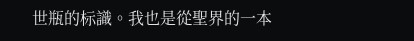世瓶的标識。我也是從聖界的一本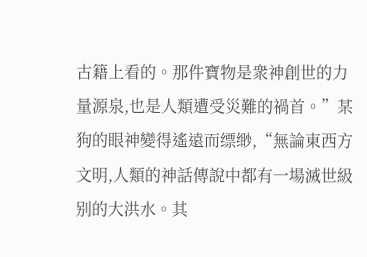古籍上看的。那件寶物是衆神創世的力量源泉,也是人類遭受災難的禍首。”某狗的眼神變得遙遠而缥缈,“無論東西方文明,人類的神話傳說中都有一場滅世級别的大洪水。其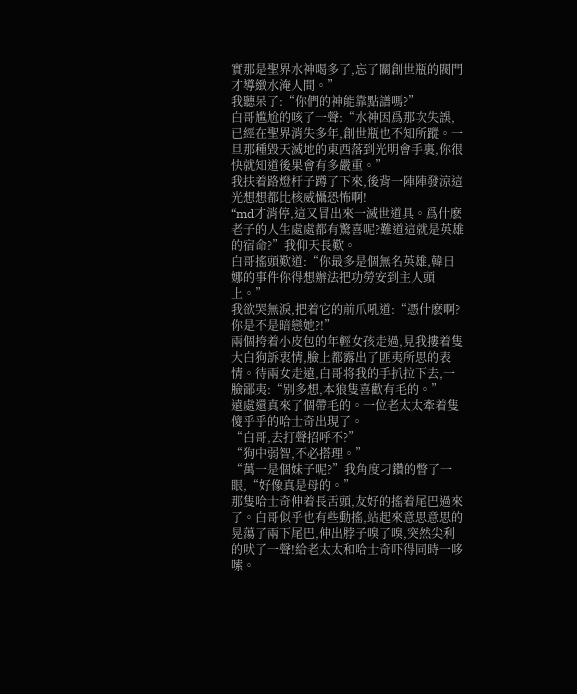實那是聖界水神喝多了,忘了關創世瓶的閥門才導緻水淹人間。”
我聽呆了:“你們的神能靠點譜嗎?”
白哥尴尬的咳了一聲:“水神因爲那次失誤,已經在聖界消失多年,創世瓶也不知所蹤。一旦那種毀天滅地的東西落到光明會手裏,你很快就知道後果會有多嚴重。”
我扶着路燈杆子蹲了下來,後背一陣陣發涼這光想想都比核威懾恐怖啊!
“md才消停,這又冒出來一滅世道具。爲什麽老子的人生處處都有驚喜呢?難道這就是英雄的宿命?”我仰天長歎。
白哥搖頭歎道:“你最多是個無名英雄,韓日娜的事件你得想辦法把功勞安到主人頭上。”
我欲哭無淚,把着它的前爪吼道:“憑什麽啊?你是不是暗戀她?!”
兩個挎着小皮包的年輕女孩走過,見我摟着隻大白狗訴衷情,臉上都露出了匪夷所思的表情。待兩女走遠,白哥将我的手扒拉下去,一臉鄙夷:“别多想,本狼隻喜歡有毛的。”
遠處還真來了個帶毛的。一位老太太牽着隻傻乎乎的哈士奇出現了。
“白哥,去打聲招呼不?”
“狗中弱智,不必搭理。”
“萬一是個妹子呢?”我角度刁鑽的瞥了一眼,“好像真是母的。”
那隻哈士奇伸着長舌頭,友好的搖着尾巴過來了。白哥似乎也有些動搖,站起來意思意思的晃蕩了兩下尾巴,伸出脖子嗅了嗅,突然尖利的吠了一聲!給老太太和哈士奇吓得同時一哆嗦。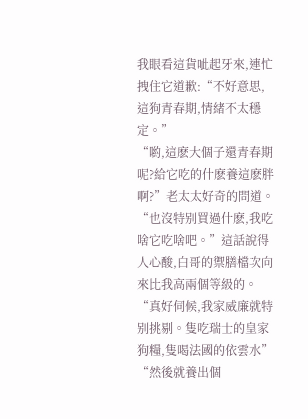我眼看這貨呲起牙來,連忙拽住它道歉:“不好意思,這狗青春期,情緒不太穩定。”
“喲,這麽大個子還青春期呢?給它吃的什麽養這麽胖啊?”老太太好奇的問道。
“也沒特别買過什麽,我吃啥它吃啥吧。”這話說得人心酸,白哥的禦膳檔次向來比我高兩個等級的。
“真好伺候,我家威廉就特别挑剔。隻吃瑞士的皇家狗糧,隻喝法國的依雲水”
“然後就養出個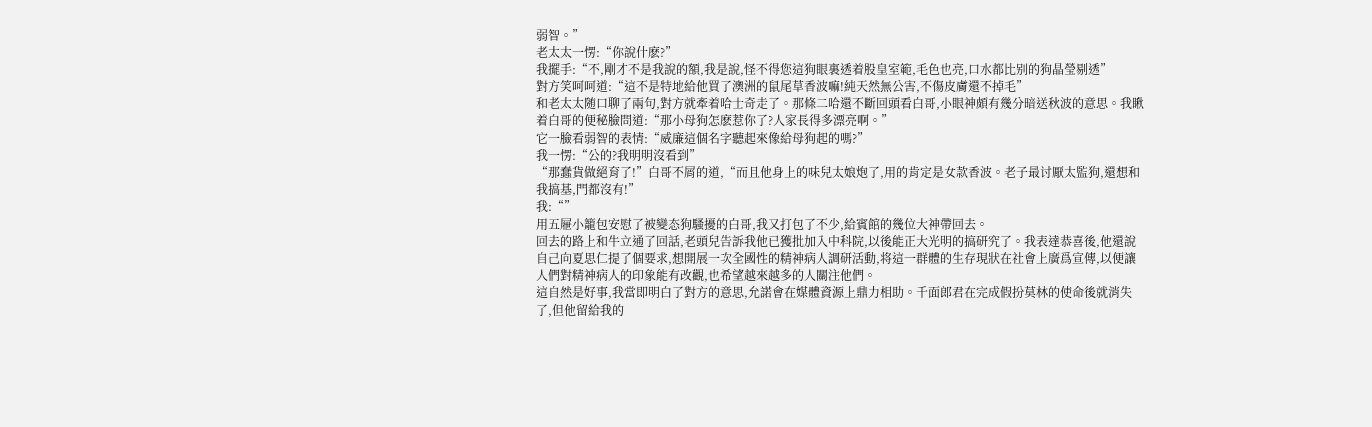弱智。”
老太太一愣:“你說什麽?”
我擺手:“不,剛才不是我說的額,我是說,怪不得您這狗眼裏透着股皇室範,毛色也亮,口水都比别的狗晶瑩剔透”
對方笑呵呵道:“這不是特地給他買了澳洲的鼠尾草香波嘛!純天然無公害,不傷皮膚還不掉毛”
和老太太随口聊了兩句,對方就牽着哈士奇走了。那條二哈還不斷回頭看白哥,小眼神頗有幾分暗送秋波的意思。我瞅着白哥的便秘臉問道:“那小母狗怎麽惹你了?人家長得多漂亮啊。”
它一臉看弱智的表情:“威廉這個名字聽起來像給母狗起的嗎?”
我一愣:“公的?我明明沒看到”
“那蠢貨做絕育了!”白哥不屑的道,“而且他身上的味兒太娘炮了,用的肯定是女款香波。老子最讨厭太監狗,還想和我搞基,門都沒有!”
我:“”
用五屜小籠包安慰了被變态狗騷擾的白哥,我又打包了不少,給賓館的幾位大神帶回去。
回去的路上和牛立通了回話,老頭兒告訴我他已獲批加入中科院,以後能正大光明的搞研究了。我表達恭喜後,他還說自己向夏思仁提了個要求,想開展一次全國性的精神病人調研活動,将這一群體的生存現狀在社會上廣爲宣傳,以便讓人們對精神病人的印象能有改觀,也希望越來越多的人關注他們。
這自然是好事,我當即明白了對方的意思,允諾會在媒體資源上鼎力相助。千面郎君在完成假扮莫林的使命後就消失了,但他留給我的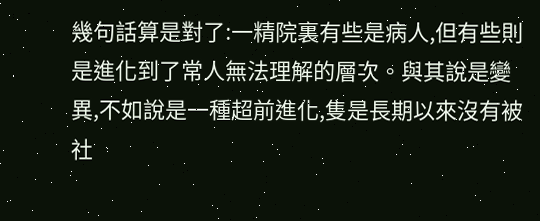幾句話算是對了:一精院裏有些是病人,但有些則是進化到了常人無法理解的層次。與其說是變異,不如說是一種超前進化,隻是長期以來沒有被社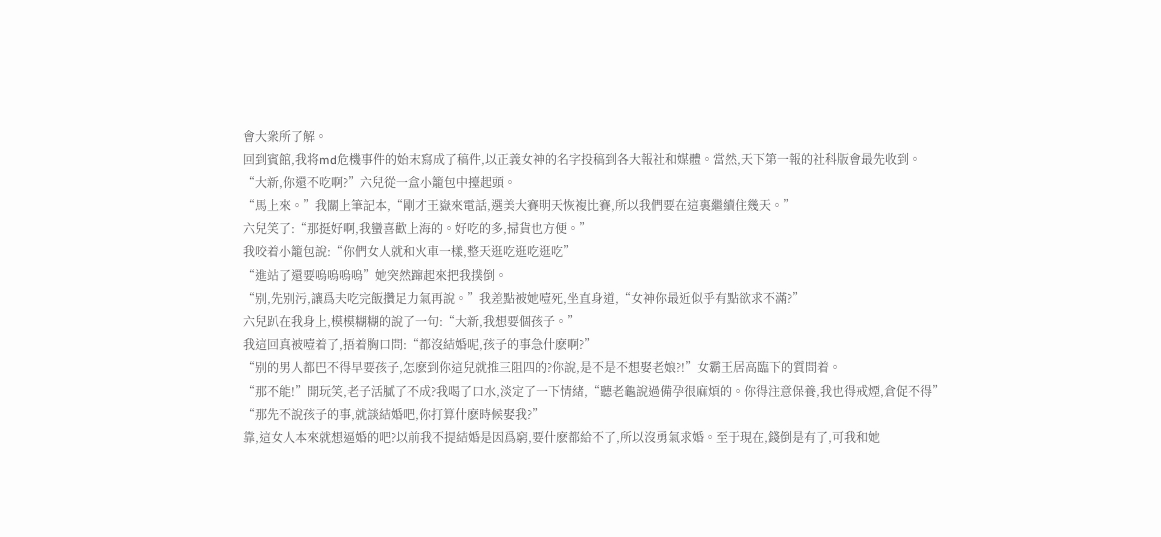會大衆所了解。
回到賓館,我将md危機事件的始末寫成了稿件,以正義女神的名字投稿到各大報社和媒體。當然,天下第一報的社科版會最先收到。
“大新,你還不吃啊?”六兒從一盒小籠包中擡起頭。
“馬上來。”我關上筆記本,“剛才王嶽來電話,選美大賽明天恢複比賽,所以我們要在這裏繼續住幾天。”
六兒笑了:“那挺好啊,我蠻喜歡上海的。好吃的多,掃貨也方便。”
我咬着小籠包說:“你們女人就和火車一樣,整天逛吃逛吃逛吃”
“進站了還要嗚嗚嗚嗚”她突然蹿起來把我撲倒。
“别,先别污,讓爲夫吃完飯攢足力氣再說。”我差點被她噎死,坐直身道,“女神你最近似乎有點欲求不滿?”
六兒趴在我身上,模模糊糊的說了一句:“大新,我想要個孩子。”
我這回真被噎着了,捂着胸口問:“都沒結婚呢,孩子的事急什麽啊?”
“别的男人都巴不得早要孩子,怎麽到你這兒就推三阻四的?你說,是不是不想娶老娘?!”女霸王居高臨下的質問着。
“那不能!”開玩笑,老子活膩了不成?我喝了口水,淡定了一下情緒,“聽老龜說過備孕很麻煩的。你得注意保養,我也得戒煙,倉促不得”
“那先不說孩子的事,就談結婚吧,你打算什麽時候娶我?”
靠,這女人本來就想逼婚的吧?以前我不提結婚是因爲窮,要什麽都給不了,所以沒勇氣求婚。至于現在,錢倒是有了,可我和她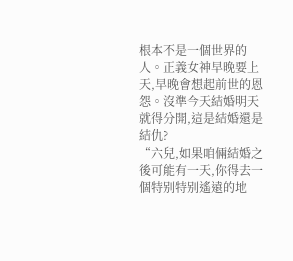根本不是一個世界的人。正義女神早晚要上天,早晚會想起前世的恩怨。沒準今天結婚明天就得分開,這是結婚還是結仇?
“六兒,如果咱倆結婚之後可能有一天,你得去一個特别特别遙遠的地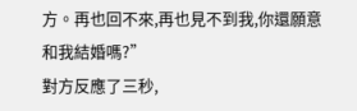方。再也回不來,再也見不到我,你還願意和我結婚嗎?”
對方反應了三秒,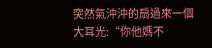突然氣沖沖的扇過來一個大耳光:“你他媽不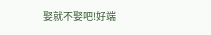娶就不娶吧!好端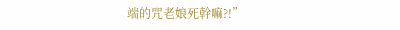端的咒老娘死幹嘛?!”